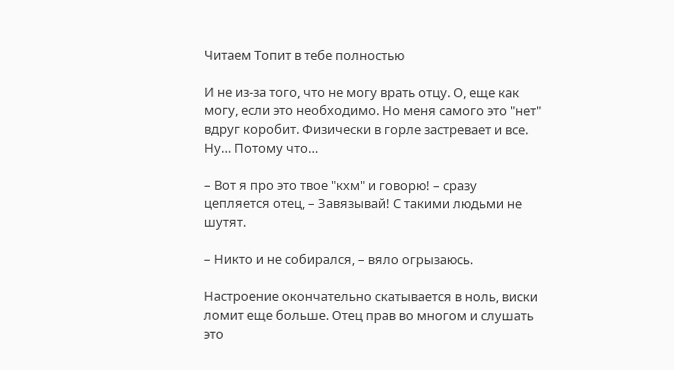Читаем Топит в тебе полностью

И не из-за того, что не могу врать отцу. О, еще как могу, если это необходимо. Но меня самого это "нет" вдруг коробит. Физически в горле застревает и все. Ну… Потому что…

– Вот я про это твое "кхм" и говорю! – сразу цепляется отец, – Завязывай! С такими людьми не шутят.

– Никто и не собирался, – вяло огрызаюсь.

Настроение окончательно скатывается в ноль, виски ломит еще больше. Отец прав во многом и слушать это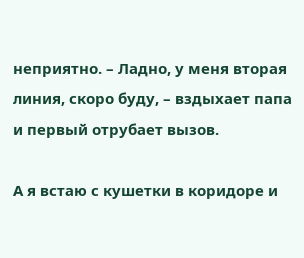неприятно. – Ладно, у меня вторая линия, скоро буду, – вздыхает папа и первый отрубает вызов.

А я встаю с кушетки в коридоре и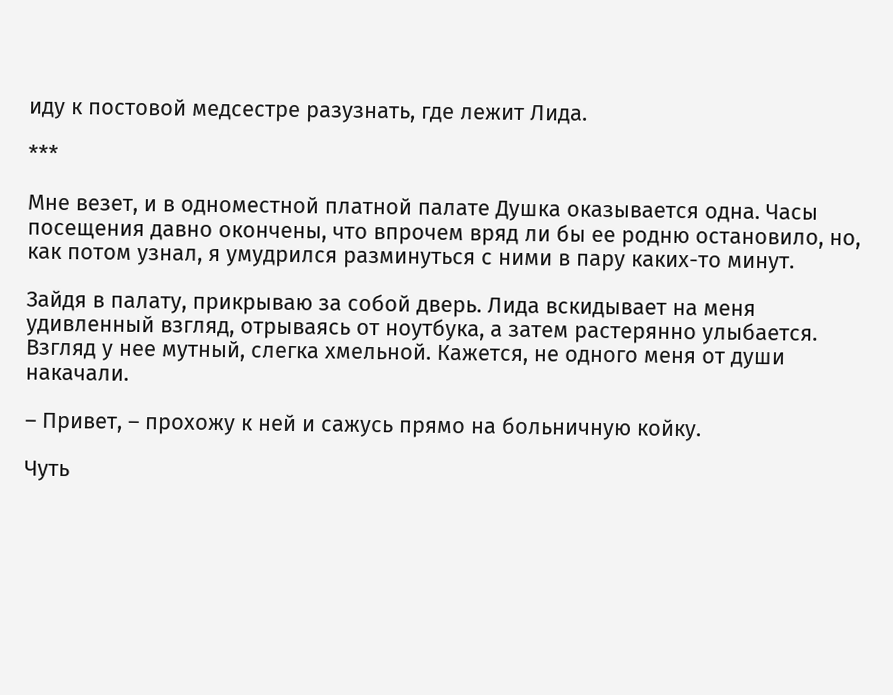иду к постовой медсестре разузнать, где лежит Лида.

***

Мне везет, и в одноместной платной палате Душка оказывается одна. Часы посещения давно окончены, что впрочем вряд ли бы ее родню остановило, но, как потом узнал, я умудрился разминуться с ними в пару каких-то минут.

Зайдя в палату, прикрываю за собой дверь. Лида вскидывает на меня удивленный взгляд, отрываясь от ноутбука, а затем растерянно улыбается. Взгляд у нее мутный, слегка хмельной. Кажется, не одного меня от души накачали.

– Привет, – прохожу к ней и сажусь прямо на больничную койку.

Чуть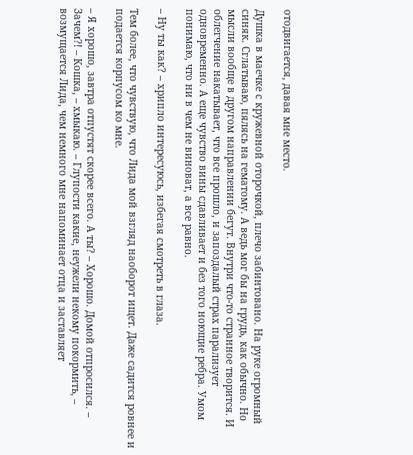отодвигается, давая мне место.

Душка в маечке с кружевной оторочкой, плечо забинтовано. На руке огромный синяк. Сглатываю, пялясь на гематому. А ведь мог бы на грудь, как обычно. Но мысли вообще в другом направлении бегут. Внутри что-то странное творится. И облегчение накатывает, что все прошло, и запоздалый страх парализует одновременно. А еще чувство вины сдавливает и без того ноющие ребра. Умом понимаю, что ни в чем не виноват, а все равно.

– Ну ты как? – хрипло интересуюсь, избегая смотреть в глаза.

Тем более, что чувствую, что Лида мой взгляд наоборот ищет. Даже садится ровнее и подается корпусом ко мне.

– Я хорошо, завтра отпустят скорее всего. А ты? – Хорошо. Домой отпросился. – Зачем?! – Кошка, – хмыкаю. – Глупости какие, неужели некому покормить, – возмущается Лида, чем немного мне напоминает отца и заставляет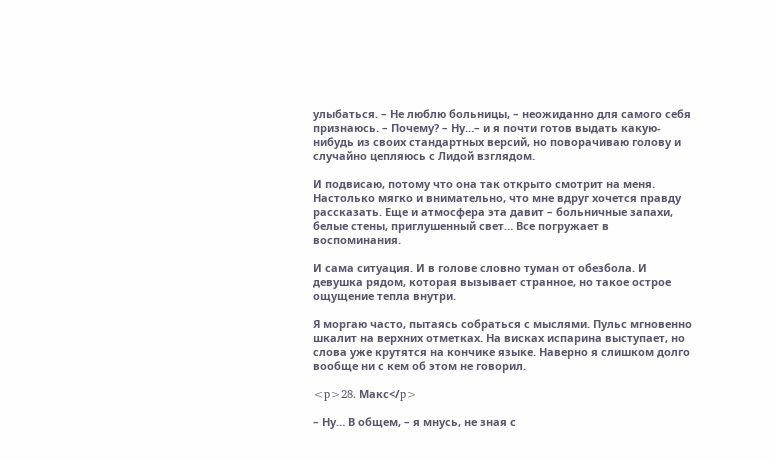улыбаться. – Не люблю больницы, – неожиданно для самого себя признаюсь. – Почему? – Ну…– и я почти готов выдать какую-нибудь из своих стандартных версий, но поворачиваю голову и случайно цепляюсь с Лидой взглядом.

И подвисаю, потому что она так открыто смотрит на меня. Настолько мягко и внимательно, что мне вдруг хочется правду рассказать. Еще и атмосфера эта давит – больничные запахи, белые стены, приглушенный свет… Все погружает в воспоминания.

И сама ситуация. И в голове словно туман от обезбола. И девушка рядом, которая вызывает странное, но такое острое ощущение тепла внутри.

Я моргаю часто, пытаясь собраться с мыслями. Пульс мгновенно шкалит на верхних отметках. На висках испарина выступает, но слова уже крутятся на кончике языке. Наверно я слишком долго вообще ни с кем об этом не говорил.

<p>28. Макс</p>

– Ну… В общем, – я мнусь, не зная с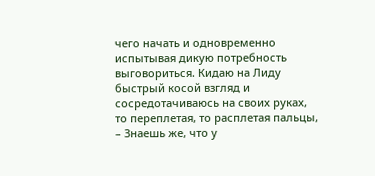чего начать и одновременно испытывая дикую потребность выговориться. Кидаю на Лиду быстрый косой взгляд и сосредотачиваюсь на своих руках, то переплетая, то расплетая пальцы, – Знаешь же, что у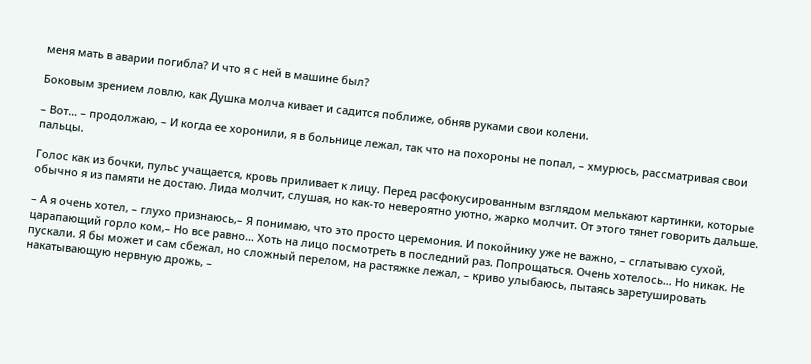меня мать в аварии погибла? И что я с ней в машине был?

Боковым зрением ловлю, как Душка молча кивает и садится поближе, обняв руками свои колени.

– Вот… – продолжаю, – И когда ее хоронили, я в больнице лежал, так что на похороны не попал, – хмурюсь, рассматривая свои пальцы.

Голос как из бочки, пульс учащается, кровь приливает к лицу. Перед расфокусированным взглядом мелькают картинки, которые обычно я из памяти не достаю. Лида молчит, слушая, но как-то невероятно уютно, жарко молчит. От этого тянет говорить дальше.

– А я очень хотел, – глухо признаюсь,– Я понимаю, что это просто церемония. И покойнику уже не важно, – сглатываю сухой, царапающий горло ком,– Но все равно… Хоть на лицо посмотреть в последний раз. Попрощаться. Очень хотелось… Но никак. Не пускали. Я бы может и сам сбежал, но сложный перелом, на растяжке лежал, – криво улыбаюсь, пытаясь заретушировать накатывающую нервную дрожь, –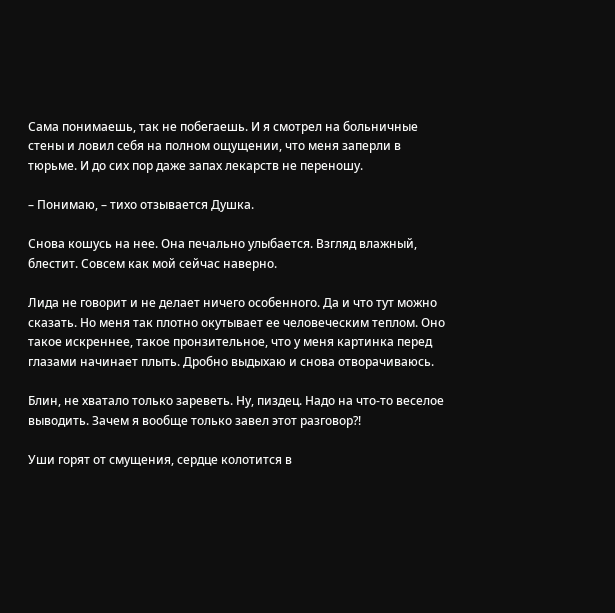Сама понимаешь, так не побегаешь. И я смотрел на больничные стены и ловил себя на полном ощущении, что меня заперли в тюрьме. И до сих пор даже запах лекарств не переношу.

– Понимаю, – тихо отзывается Душка.

Снова кошусь на нее. Она печально улыбается. Взгляд влажный, блестит. Совсем как мой сейчас наверно.

Лида не говорит и не делает ничего особенного. Да и что тут можно сказать. Но меня так плотно окутывает ее человеческим теплом. Оно такое искреннее, такое пронзительное, что у меня картинка перед глазами начинает плыть. Дробно выдыхаю и снова отворачиваюсь.

Блин, не хватало только зареветь. Ну, пиздец. Надо на что-то веселое выводить. Зачем я вообще только завел этот разговор?!

Уши горят от смущения, сердце колотится в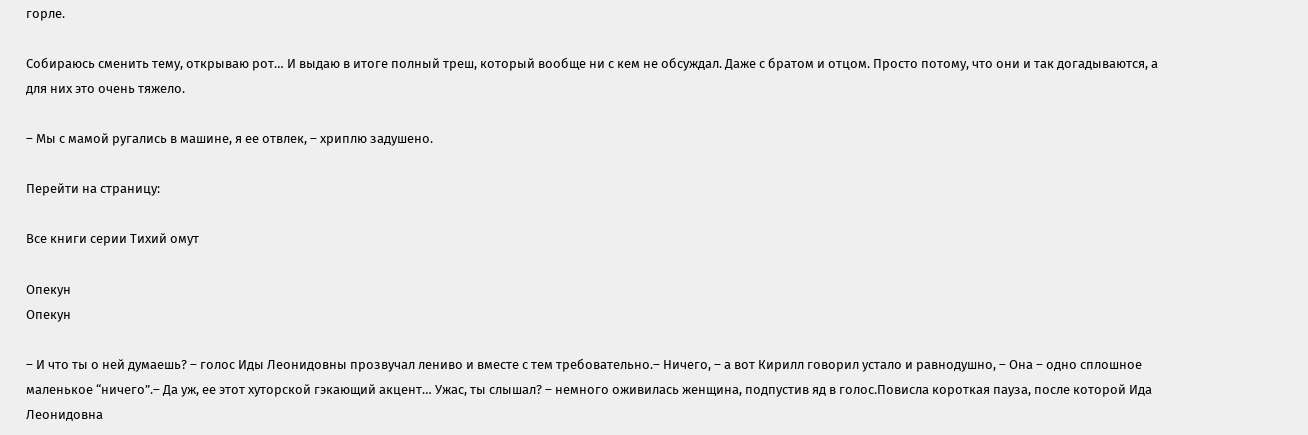горле.

Собираюсь сменить тему, открываю рот… И выдаю в итоге полный треш, который вообще ни с кем не обсуждал. Даже с братом и отцом. Просто потому, что они и так догадываются, а для них это очень тяжело.

– Мы с мамой ругались в машине, я ее отвлек, – хриплю задушено.

Перейти на страницу:

Все книги серии Тихий омут

Опекун
Опекун

– И что ты о ней думаешь? – голос Иды Леонидовны прозвучал лениво и вместе с тем требовательно.– Ничего, – а вот Кирилл говорил устало и равнодушно, – Она – одно сплошное маленькое “ничего”.– Да уж, ее этот хуторской гэкающий акцент… Ужас, ты слышал? – немного оживилась женщина, подпустив яд в голос.Повисла короткая пауза, после которой Ида Леонидовна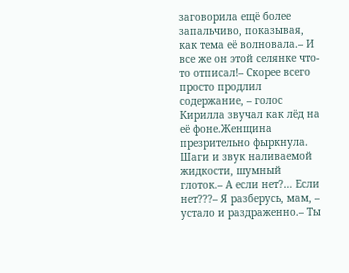заговорила ещё более запальчиво, показывая, как тема её волновала.– И все же он этой селянке что-то отписал!– Скорее всего просто продлил содержание, – голос Кирилла звучал как лёд на её фоне.Женщина презрительно фыркнула. Шаги и звук наливаемой жидкости, шумный глоток.– А если нет?… Если нет???– Я разберусь, мам, – устало и раздраженно.– Ты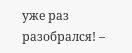уже раз разобрался! –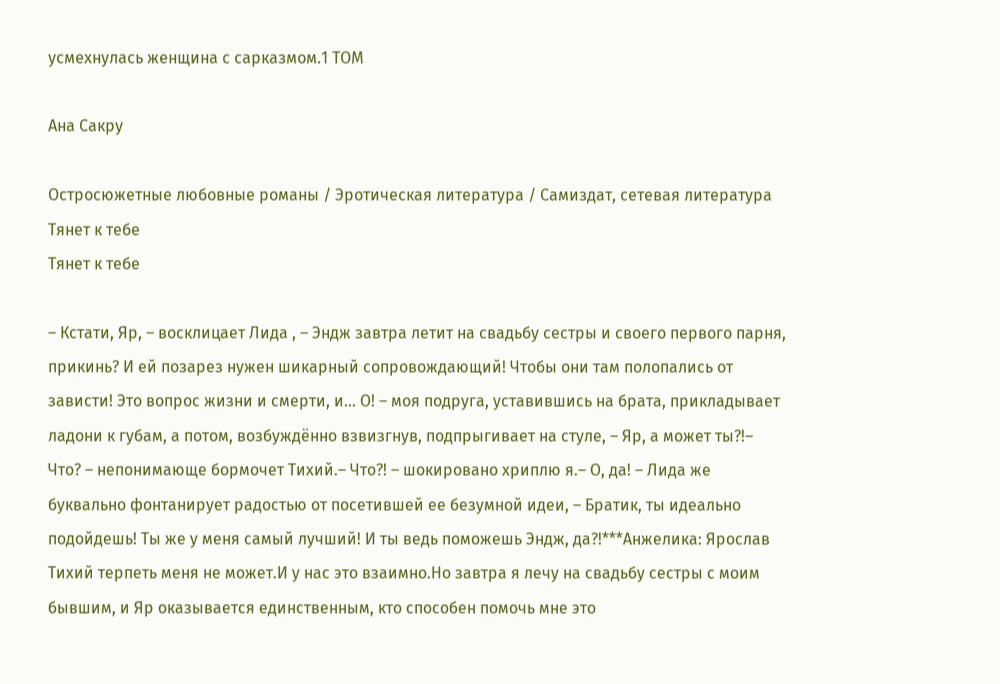усмехнулась женщина с сарказмом.1 ТОМ

Ана Сакру

Остросюжетные любовные романы / Эротическая литература / Самиздат, сетевая литература
Тянет к тебе
Тянет к тебе

– Кстати, Яр, – восклицает Лида , – Эндж завтра летит на свадьбу сестры и своего первого парня, прикинь? И ей позарез нужен шикарный сопровождающий! Чтобы они там полопались от зависти! Это вопрос жизни и смерти, и… О! – моя подруга, уставившись на брата, прикладывает ладони к губам, а потом, возбуждённо взвизгнув, подпрыгивает на стуле, – Яр, а может ты?!– Что? – непонимающе бормочет Тихий.– Что?! – шокировано хриплю я.– О, да! – Лида же буквально фонтанирует радостью от посетившей ее безумной идеи, – Братик, ты идеально подойдешь! Ты же у меня самый лучший! И ты ведь поможешь Эндж, да?!***Анжелика: Ярослав Тихий терпеть меня не может.И у нас это взаимно.Но завтра я лечу на свадьбу сестры с моим бывшим, и Яр оказывается единственным, кто способен помочь мне это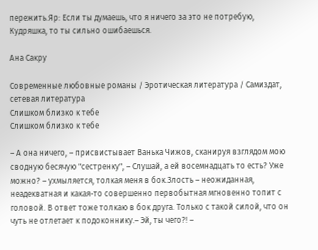пережить.Яр: Если ты думаешь, что я ничего за это не потребую, Кудряшка, то ты сильно ошибаешься.

Ана Сакру

Современные любовные романы / Эротическая литература / Самиздат, сетевая литература
Слишком близко к тебе
Слишком близко к тебе

– А она ничего, – присвистывает Ванька Чижов, сканируя взглядом мою сводную бесячую "сестренку", – Слушай, а ей восемнадцать то есть? Уже можно? – ухмыляется, толкая меня в бок.Злость – неожиданная, неадекватная и какая-то совершенно первобытная мгновенно топит с головой. В ответ тоже толкаю в бок друга. Только с такой силой, что он чуть не отлетает к подоконнику.– Эй, ты чего?! –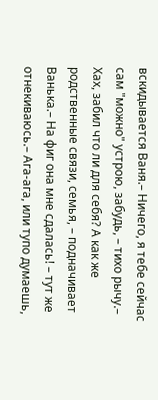вскидывается Ваня.– Ничего, я тебе сейчас сам "можно" устрою, забудь, – тихо рычу.– Хах, забил что ли для себя? А как же родственные связи, семья, – подначивает Ванька.– На фиг она мне сдалась! – тут же отнекиваюсь.– Ага-ага, или тупо думаешь,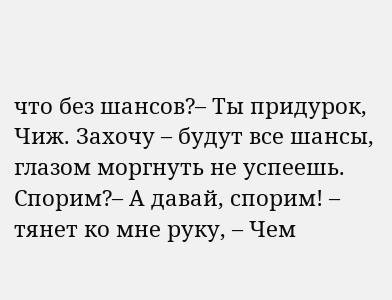что без шансов?– Ты придурок, Чиж. Захочу – будут все шансы, глазом моргнуть не успеешь. Спорим?– А давай, спорим! – тянет ко мне руку, – Чем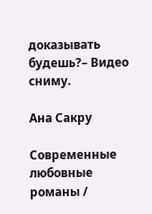доказывать будешь?– Видео сниму.

Ана Сакру

Современные любовные романы /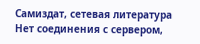Самиздат, сетевая литература
Нет соединения с сервером,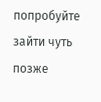попробуйте зайти чуть позже